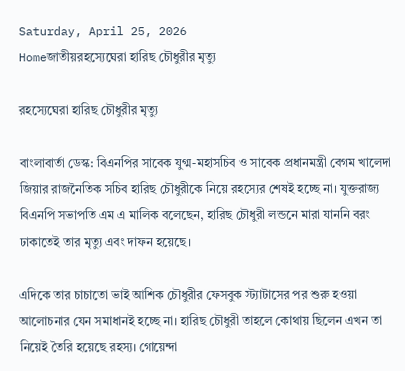Saturday, April 25, 2026
Homeজাতীয়রহস্যেঘেরা হারিছ চৌধুরীর মৃত্যু

রহস্যেঘেরা হারিছ চৌধুরীর মৃত্যু

বাংলাবার্তা ডেস্ক: বিএনপির সাবেক যুগ্ম-মহাসচিব ও সাবেক প্রধানমন্ত্রী বেগম খালেদা জিয়ার রাজনৈতিক সচিব হারিছ চৌধুরীকে নিয়ে রহস্যের শেষই হচ্ছে না। যুক্তরাজ্য বিএনপি সভাপতি এম এ মালিক বলেছেন, হারিছ চৌধুরী লন্ডনে মারা যাননি বরং ঢাকাতেই তার মৃত্যু এবং দাফন হয়েছে।

এদিকে তার চাচাতো ভাই আশিক চৌধুরীর ফেসবুক স্ট্যাটাসের পর শুরু হওয়া আলোচনার যেন সমাধানই হচ্ছে না। হারিছ চৌধুরী তাহলে কোথায় ছিলেন এখন তা নিয়েই তৈরি হয়েছে রহস্য। গোয়েন্দা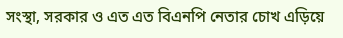সংস্থা, সরকার ও এত এত বিএনপি নেতার চোখ এড়িয়ে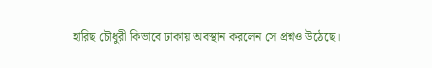হারিছ চৌধুরী কিভাবে ঢাকায় অবস্থান করলেন সে প্রশ্নও উঠেছে।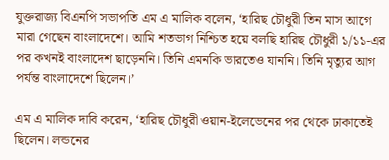যুক্তরাজ্য বিএনপি সভাপতি এম এ মালিক বলেন, ‘হারিছ চৌধুরী তিন মাস আগে মারা গেছেন বাংলাদেশে। আমি শতভাগ নিশ্চিত হয়ে বলছি হারিছ চৌধুরী ১/১১-এর পর কখনই বাংলাদেশ ছাড়েননি। তিনি এমনকি ভারতেও যাননি। তিনি মৃত্যুর আগ পর্যন্ত বাংলাদেশে ছিলেন।’

এম এ মালিক দাবি করেন, ‘হারিছ চৌধুরী ওয়ান-ইলেভেনের পর থেকে ঢাকাতেই ছিলেন। লন্ডনের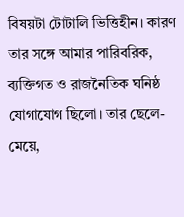বিষয়টা টোটালি ভিত্তিহীন। কারণ তার সঙ্গে আমার পারিবরিক, ব্যক্তিগত ও রাজনৈতিক ঘনিষ্ঠ যোগাযোগ ছিলো। তার ছেলে-মেয়ে,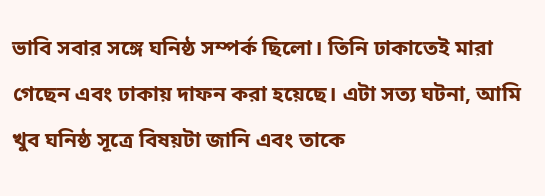ভাবি সবার সঙ্গে ঘনিষ্ঠ সম্পর্ক ছিলো। তিনি ঢাকাতেই মারা গেছেন এবং ঢাকায় দাফন করা হয়েছে। এটা সত্য ঘটনা, আমি খুব ঘনিষ্ঠ সূত্রে বিষয়টা জানি এবং তাকে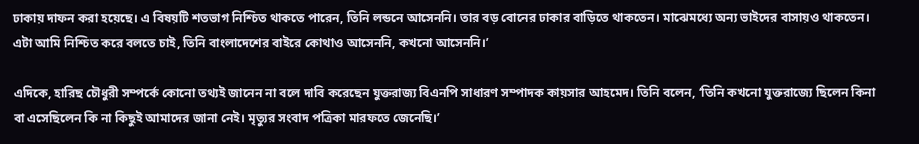ঢাকায় দাফন করা হয়েছে। এ বিষয়টি শতভাগ নিশ্চিত থাকতে পারেন, তিনি লন্ডনে আসেননি। তার বড় বোনের ঢাকার বাড়িতে থাকতেন। মাঝেমধ্যে অন্য ভাইদের বাসায়ও থাকতেন। এটা আমি নিশ্চিত করে বলতে চাই, তিনি বাংলাদেশের বাইরে কোথাও আসেননি, কখনো আসেননি।’

এদিকে, হারিছ চৌধুরী সম্পর্কে কোনো তথ্যই জানেন না বলে দাবি করেছেন যুক্তরাজ্য বিএনপি সাধারণ সম্পাদক কায়সার আহমেদ। তিনি বলেন, ‘তিনি কখনো যুক্তরাজ্যে ছিলেন কিনা বা এসেছিলেন কি না কিছুই আমাদের জানা নেই। মৃত্যুর সংবাদ পত্রিকা মারফতে জেনেছি।’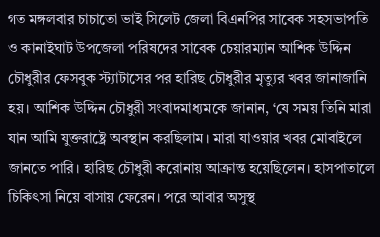গত মঙ্গলবার চাচাতো ভাই সিলেট জেলা বিএনপির সাবেক সহসভাপতি ও কানাইঘাট উপজেলা পরিষদের সাবেক চেয়ারম্যান আশিক উদ্দিন চৌধুরীর ফেসবুক স্ট্যাটাসের পর হারিছ চৌধুরীর মৃত্যুর খবর জানাজানি হয়। আশিক উদ্দিন চৌধুরী সংবাদমাধ্যমকে জানান, ‘যে সময় তিনি মারা যান আমি যুক্তরাষ্ট্রে অবস্থান করছিলাম। মারা যাওয়ার খবর মোবাইলে জানতে পারি। হারিছ চৌধুরী করোনায় আক্রান্ত হয়েছিলেন। হাসপাতালে চিকিৎসা নিয়ে বাসায় ফেরেন। পরে আবার অসুস্থ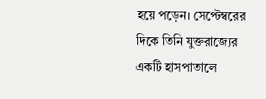হয়ে পড়েন। সেপ্টেম্বরের দিকে তিনি যুক্তরাজ্যের একটি হাসপাতালে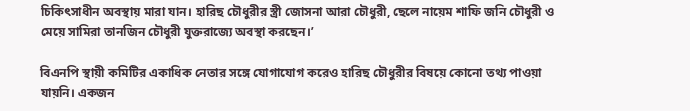চিকিৎসাধীন অবস্থায় মারা যান। হারিছ চৌধুরীর স্ত্রী জোসনা আরা চৌধুরী, ছেলে নায়েম শাফি জনি চৌধুরী ও মেয়ে সামিরা তানজিন চৌধুরী যুক্তরাজ্যে অবস্থা করছেন।’

বিএনপি স্থায়ী কমিটির একাধিক নেতার সঙ্গে যোগাযোগ করেও হারিছ চৌধুরীর বিষয়ে কোনো তথ্য পাওয়া যায়নি। একজন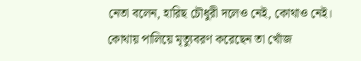নেতা বলেন, হারিছ চৌধুরী দলেও নেই, কোথাও নেই। কোথায় পালিয়ে মৃত্যুবরণ করেছেন তা খোঁজ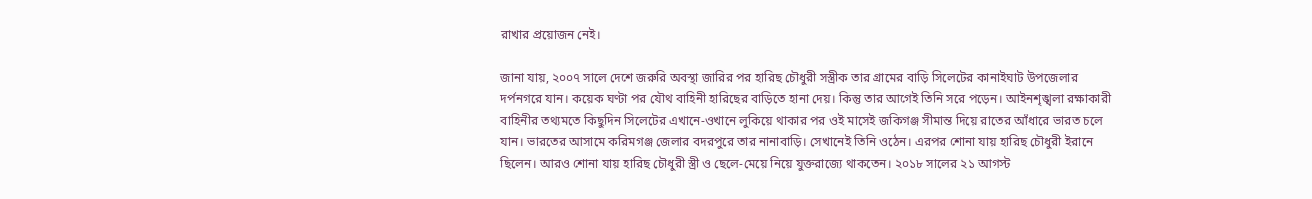রাখার প্রয়োজন নেই।

জানা যায়, ২০০৭ সালে দেশে জরুরি অবস্থা জারির পর হারিছ চৌধুরী সস্ত্রীক তার গ্রামের বাড়ি সিলেটের কানাইঘাট উপজেলার দর্পনগরে যান। কয়েক ঘণ্টা পর যৌথ বাহিনী হারিছের বাড়িতে হানা দেয়। কিন্তু তার আগেই তিনি সরে পড়েন। আইনশৃঙ্খলা রক্ষাকারী বাহিনীর তথ্যমতে কিছুদিন সিলেটের এখানে-ওখানে লুকিয়ে থাকার পর ওই মাসেই জকিগঞ্জ সীমান্ত দিয়ে রাতের আঁধারে ভারত চলে যান। ভারতের আসামে করিমগঞ্জ জেলার বদরপুরে তার নানাবাড়ি। সেখানেই তিনি ওঠেন। এরপর শোনা যায় হারিছ চৌধুরী ইরানে ছিলেন। আরও শোনা যায় হারিছ চৌধুরী স্ত্রী ও ছেলে-মেয়ে নিয়ে যুক্তরাজ্যে থাকতেন। ২০১৮ সালের ২১ আগস্ট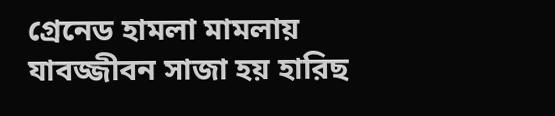গ্রেনেড হামলা মামলায় যাবজ্জীবন সাজা হয় হারিছ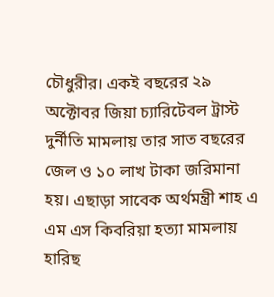চৌধুরীর। একই বছরের ২৯ অক্টোবর জিয়া চ্যারিটেবল ট্রাস্ট দুর্নীতি মামলায় তার সাত বছরের জেল ও ১০ লাখ টাকা জরিমানা হয়। এছাড়া সাবেক অর্থমন্ত্রী শাহ এ এম এস কিবরিয়া হত্যা মামলায় হারিছ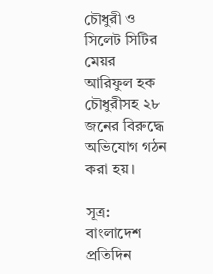চৌধুরী ও সিলেট সিটির মেয়র আরিফুল হক চৌধুরীসহ ২৮ জনের বিরুদ্ধে অভিযোগ গঠন করা হয়।

সূত্র: বাংলাদেশ প্রতিদিন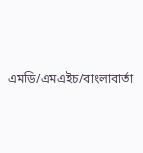এমডি/এমএইচ/বাংলাবার্তা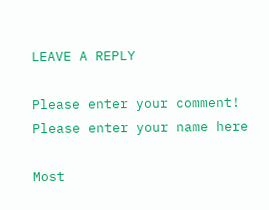LEAVE A REPLY

Please enter your comment!
Please enter your name here

Most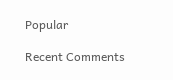Popular

Recent Comments